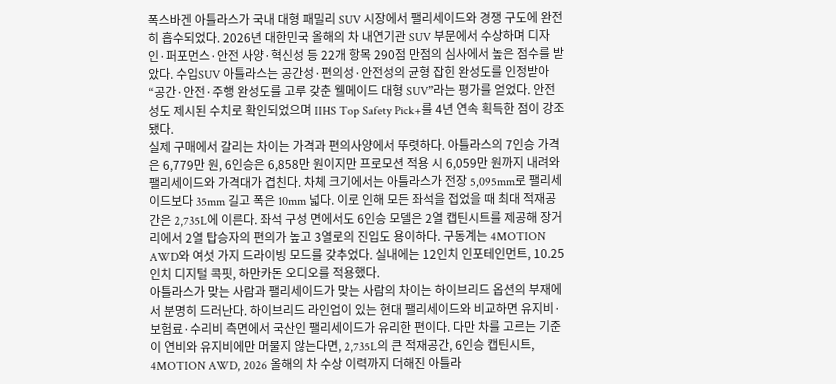폭스바겐 아틀라스가 국내 대형 패밀리 SUV 시장에서 팰리세이드와 경쟁 구도에 완전히 흡수되었다. 2026년 대한민국 올해의 차 내연기관 SUV 부문에서 수상하며 디자인·퍼포먼스·안전 사양·혁신성 등 22개 항목 290점 만점의 심사에서 높은 점수를 받았다. 수입SUV 아틀라스는 공간성·편의성·안전성의 균형 잡힌 완성도를 인정받아 “공간·안전·주행 완성도를 고루 갖춘 웰메이드 대형 SUV”라는 평가를 얻었다. 안전성도 제시된 수치로 확인되었으며 IIHS Top Safety Pick+를 4년 연속 획득한 점이 강조됐다.
실제 구매에서 갈리는 차이는 가격과 편의사양에서 뚜렷하다. 아틀라스의 7인승 가격은 6,779만 원, 6인승은 6,858만 원이지만 프로모션 적용 시 6,059만 원까지 내려와 팰리세이드와 가격대가 겹친다. 차체 크기에서는 아틀라스가 전장 5,095mm로 팰리세이드보다 35mm 길고 폭은 10mm 넓다. 이로 인해 모든 좌석을 접었을 때 최대 적재공간은 2,735L에 이른다. 좌석 구성 면에서도 6인승 모델은 2열 캡틴시트를 제공해 장거리에서 2열 탑승자의 편의가 높고 3열로의 진입도 용이하다. 구동계는 4MOTION AWD와 여섯 가지 드라이빙 모드를 갖추었다. 실내에는 12인치 인포테인먼트, 10.25인치 디지털 콕핏, 하만카돈 오디오를 적용했다.
아틀라스가 맞는 사람과 팰리세이드가 맞는 사람의 차이는 하이브리드 옵션의 부재에서 분명히 드러난다. 하이브리드 라인업이 있는 현대 팰리세이드와 비교하면 유지비·보험료·수리비 측면에서 국산인 팰리세이드가 유리한 편이다. 다만 차를 고르는 기준이 연비와 유지비에만 머물지 않는다면, 2,735L의 큰 적재공간, 6인승 캡틴시트, 4MOTION AWD, 2026 올해의 차 수상 이력까지 더해진 아틀라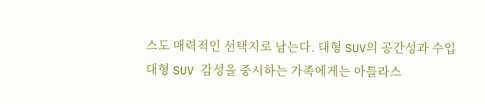스도 매력적인 선택지로 남는다. 대형 SUV의 공간성과 수입 대형 SUV 감성을 중시하는 가족에게는 아틀라스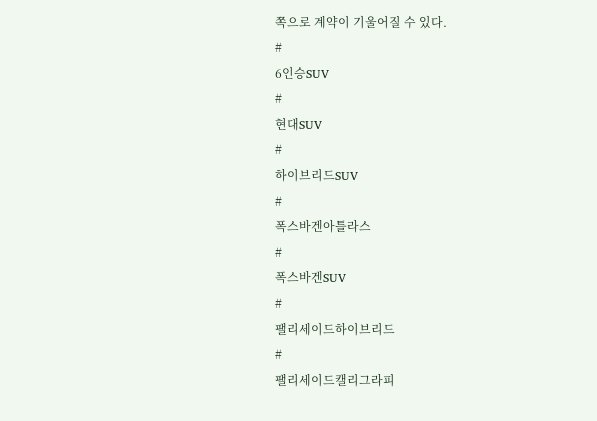쪽으로 계약이 기울어질 수 있다.
#
6인승SUV
#
현대SUV
#
하이브리드SUV
#
폭스바겐아틀라스
#
폭스바겐SUV
#
팰리세이드하이브리드
#
팰리세이드캘리그라피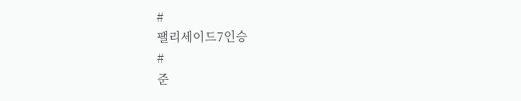#
팰리세이드7인승
#
준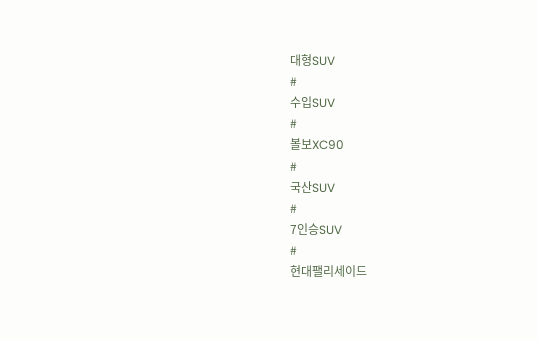대형SUV
#
수입SUV
#
볼보XC90
#
국산SUV
#
7인승SUV
#
현대팰리세이드